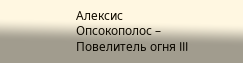Алексис Опсокополос – Повелитель огня III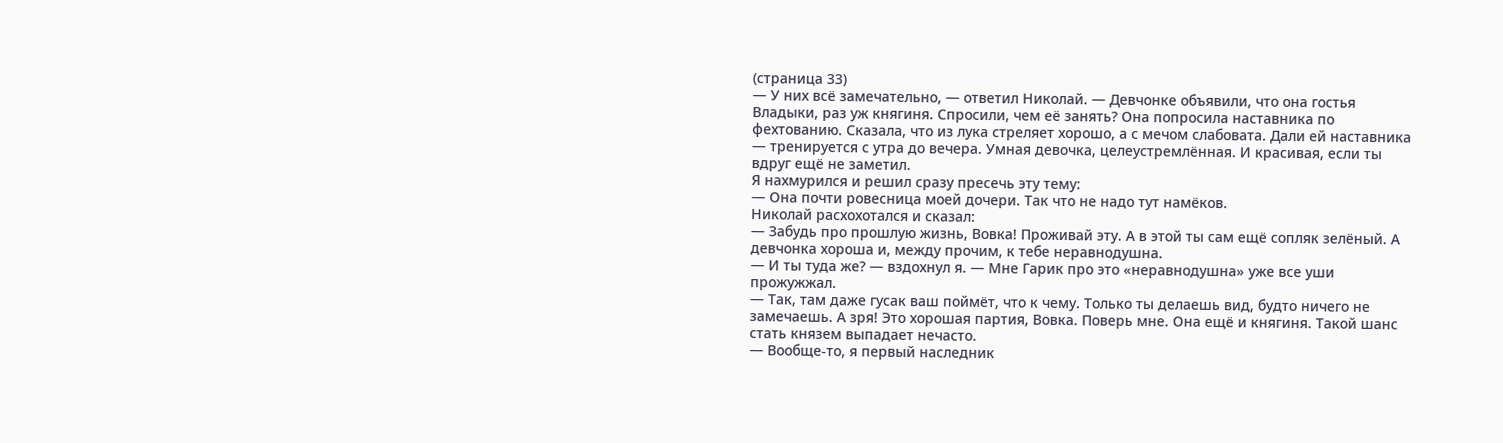(страница 33)
— У них всё замечательно, — ответил Николай. — Девчонке объявили, что она гостья Владыки, раз уж княгиня. Спросили, чем её занять? Она попросила наставника по фехтованию. Сказала, что из лука стреляет хорошо, а с мечом слабовата. Дали ей наставника — тренируется с утра до вечера. Умная девочка, целеустремлённая. И красивая, если ты вдруг ещё не заметил.
Я нахмурился и решил сразу пресечь эту тему:
— Она почти ровесница моей дочери. Так что не надо тут намёков.
Николай расхохотался и сказал:
— Забудь про прошлую жизнь, Вовка! Проживай эту. А в этой ты сам ещё сопляк зелёный. А девчонка хороша и, между прочим, к тебе неравнодушна.
— И ты туда же? — вздохнул я. — Мне Гарик про это «неравнодушна» уже все уши прожужжал.
— Так, там даже гусак ваш поймёт, что к чему. Только ты делаешь вид, будто ничего не замечаешь. А зря! Это хорошая партия, Вовка. Поверь мне. Она ещё и княгиня. Такой шанс стать князем выпадает нечасто.
— Вообще-то, я первый наследник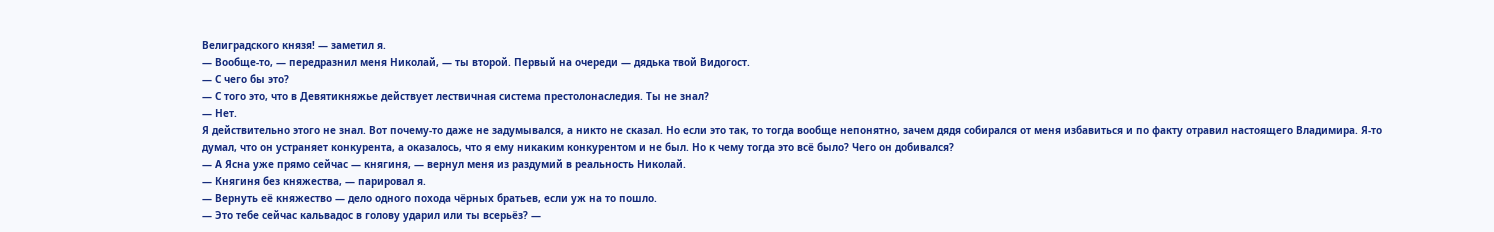Велиградского князя! — заметил я.
— Вообще-то, — передразнил меня Николай, — ты второй. Первый на очереди — дядька твой Видогост.
— С чего бы это?
— С того это, что в Девятикняжье действует лествичная система престолонаследия. Ты не знал?
— Нет.
Я действительно этого не знал. Вот почему-то даже не задумывался, а никто не сказал. Но если это так, то тогда вообще непонятно, зачем дядя собирался от меня избавиться и по факту отравил настоящего Владимира. Я-то думал, что он устраняет конкурента, а оказалось, что я ему никаким конкурентом и не был. Но к чему тогда это всё было? Чего он добивался?
— А Ясна уже прямо сейчас — княгиня, — вернул меня из раздумий в реальность Николай.
— Княгиня без княжества, — парировал я.
— Вернуть её княжество — дело одного похода чёрных братьев, если уж на то пошло.
— Это тебе сейчас кальвадос в голову ударил или ты всерьёз? —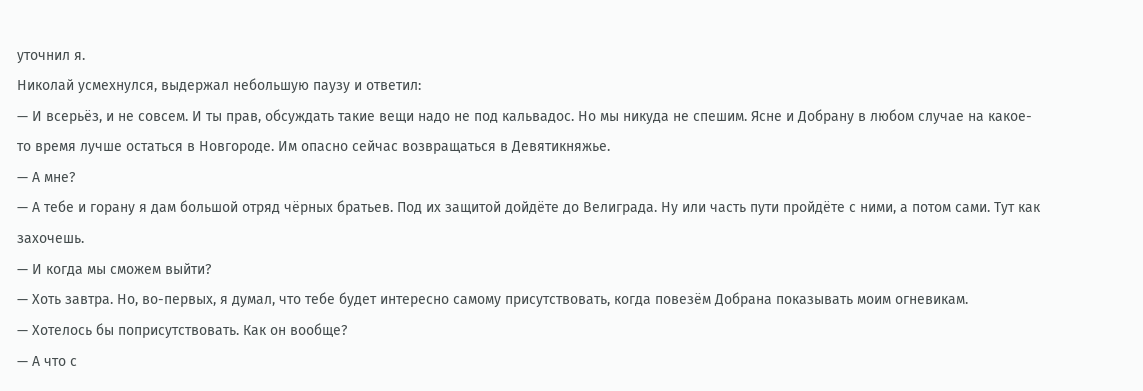уточнил я.
Николай усмехнулся, выдержал небольшую паузу и ответил:
— И всерьёз, и не совсем. И ты прав, обсуждать такие вещи надо не под кальвадос. Но мы никуда не спешим. Ясне и Добрану в любом случае на какое-то время лучше остаться в Новгороде. Им опасно сейчас возвращаться в Девятикняжье.
— А мне?
— А тебе и горану я дам большой отряд чёрных братьев. Под их защитой дойдёте до Велиграда. Ну или часть пути пройдёте с ними, а потом сами. Тут как захочешь.
— И когда мы сможем выйти?
— Хоть завтра. Но, во-первых, я думал, что тебе будет интересно самому присутствовать, когда повезём Добрана показывать моим огневикам.
— Хотелось бы поприсутствовать. Как он вообще?
— А что с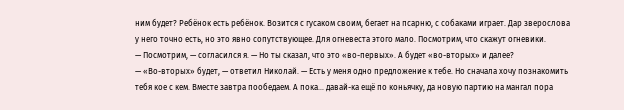ним будет? Ребёнок есть ребёнок. Возится с гусаком своим, бегает на псарню, с собаками играет. Дар зверослова у него точно есть, но это явно сопутствующее. Для огневеста этого мало. Посмотрим, что скажут огневики.
— Посмотрим, — согласился я. — Но ты сказал, что это «во-первых». А будет «во-вторых» и далее?
— «Во-вторых» будет, — ответил Николай. — Есть у меня одно предложение к тебе. Но сначала хочу познакомить тебя кое с кем. Вместе завтра пообедаем. А пока… давай-ка ещё по коньячку, да новую партию на мангал пора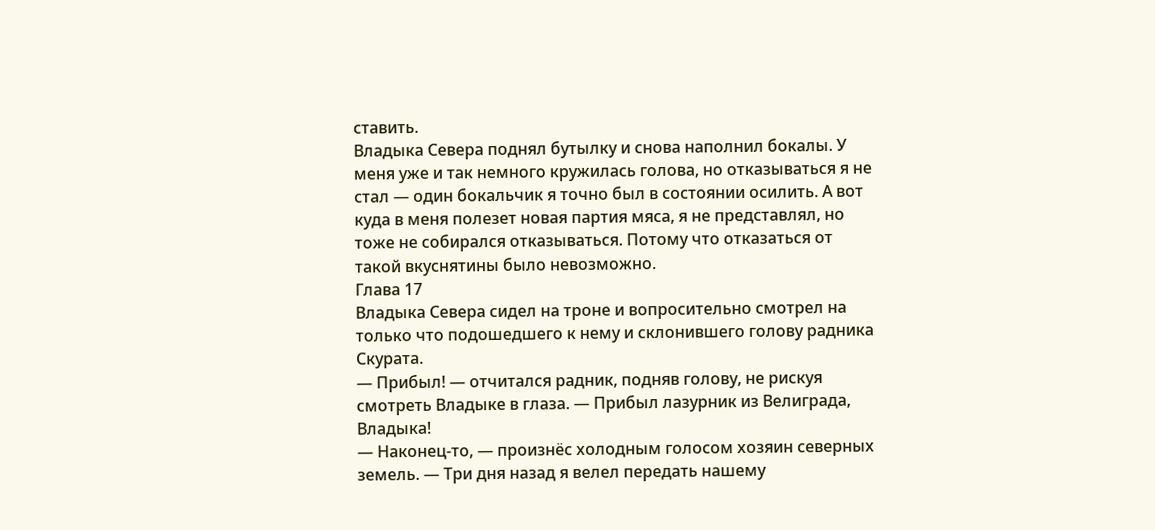ставить.
Владыка Севера поднял бутылку и снова наполнил бокалы. У меня уже и так немного кружилась голова, но отказываться я не стал — один бокальчик я точно был в состоянии осилить. А вот куда в меня полезет новая партия мяса, я не представлял, но тоже не собирался отказываться. Потому что отказаться от такой вкуснятины было невозможно.
Глава 17
Владыка Севера сидел на троне и вопросительно смотрел на только что подошедшего к нему и склонившего голову радника Скурата.
— Прибыл! — отчитался радник, подняв голову, не рискуя смотреть Владыке в глаза. — Прибыл лазурник из Велиграда, Владыка!
— Наконец-то, — произнёс холодным голосом хозяин северных земель. — Три дня назад я велел передать нашему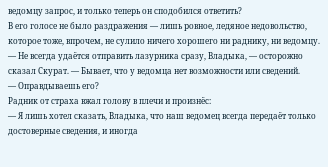ведомцу запрос, и только теперь он сподобился ответить?
В его голосе не было раздражения — лишь ровное, ледяное недовольство, которое тоже, впрочем, не сулило ничего хорошего ни раднику, ни ведомцу.
— Не всегда удаётся отправить лазурника сразу, Владыка, — осторожно сказал Скурат. — Бывает, что у ведомца нет возможности или сведений.
— Оправдываешь его?
Радник от страха вжал голову в плечи и произнёс:
— Я лишь хотел сказать, Владыка, что наш ведомец всегда передаёт только достоверные сведения, и иногда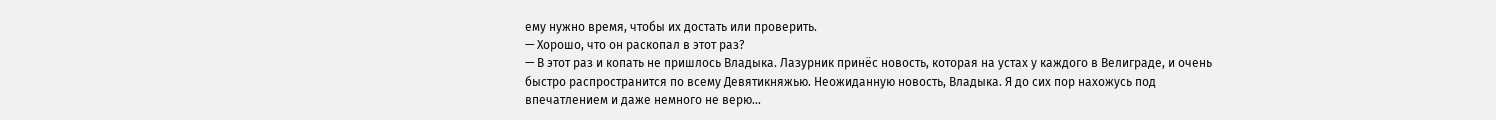ему нужно время, чтобы их достать или проверить.
— Хорошо, что он раскопал в этот раз?
— В этот раз и копать не пришлось Владыка. Лазурник принёс новость, которая на устах у каждого в Велиграде, и очень быстро распространится по всему Девятикняжью. Неожиданную новость, Владыка. Я до сих пор нахожусь под впечатлением и даже немного не верю…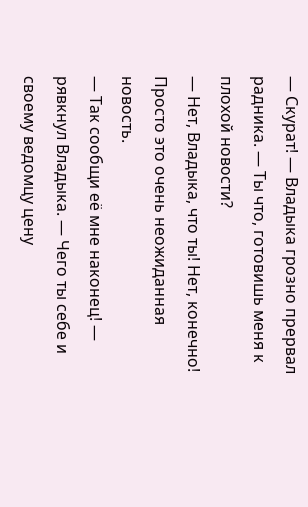— Скурат! — Владыка грозно прервал радника. — Ты что, готовишь меня к плохой новости?
— Нет, Владыка, что ты! Нет, конечно! Просто это очень неожиданная новость.
— Так сообщи её мне наконец! — рявкнул Владыка. — Чего ты себе и своему ведомцу цену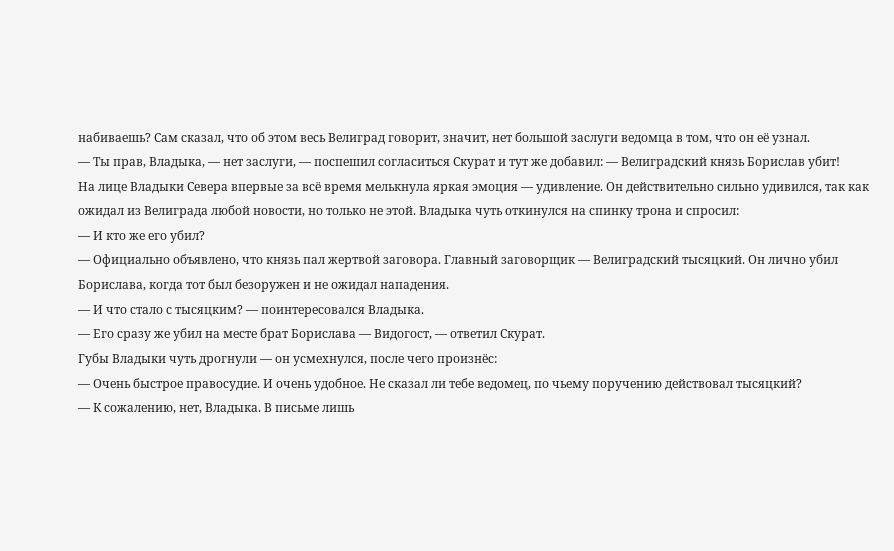набиваешь? Сам сказал, что об этом весь Велиград говорит, значит, нет большой заслуги ведомца в том, что он её узнал.
— Ты прав, Владыка, — нет заслуги, — поспешил согласиться Скурат и тут же добавил: — Велиградский князь Борислав убит!
На лице Владыки Севера впервые за всё время мелькнула яркая эмоция — удивление. Он действительно сильно удивился, так как ожидал из Велиграда любой новости, но только не этой. Владыка чуть откинулся на спинку трона и спросил:
— И кто же его убил?
— Официально объявлено, что князь пал жертвой заговора. Главный заговорщик — Велиградский тысяцкий. Он лично убил Борислава, когда тот был безоружен и не ожидал нападения.
— И что стало с тысяцким? — поинтересовался Владыка.
— Его сразу же убил на месте брат Борислава — Видогост, — ответил Скурат.
Губы Владыки чуть дрогнули — он усмехнулся, после чего произнёс:
— Очень быстрое правосудие. И очень удобное. Не сказал ли тебе ведомец, по чьему поручению действовал тысяцкий?
— К сожалению, нет, Владыка. В письме лишь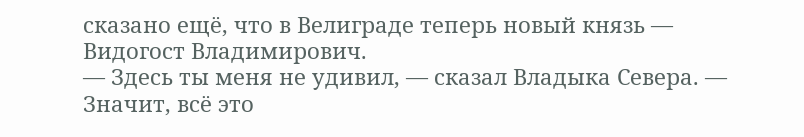сказано ещё, что в Велиграде теперь новый князь — Видогост Владимирович.
— Здесь ты меня не удивил, — сказал Владыка Севера. — Значит, всё это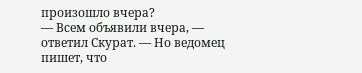произошло вчера?
— Всем объявили вчера, — ответил Скурат. — Но ведомец пишет, что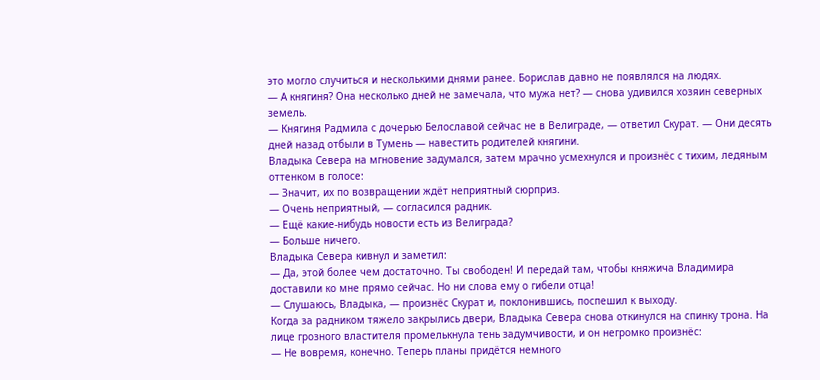это могло случиться и несколькими днями ранее. Борислав давно не появлялся на людях.
— А княгиня? Она несколько дней не замечала, что мужа нет? — снова удивился хозяин северных земель.
— Княгиня Радмила с дочерью Белославой сейчас не в Велиграде, — ответил Скурат. — Они десять дней назад отбыли в Тумень — навестить родителей княгини.
Владыка Севера на мгновение задумался, затем мрачно усмехнулся и произнёс с тихим, ледяным оттенком в голосе:
— Значит, их по возвращении ждёт неприятный сюрприз.
— Очень неприятный, — согласился радник.
— Ещё какие-нибудь новости есть из Велиграда?
— Больше ничего.
Владыка Севера кивнул и заметил:
— Да, этой более чем достаточно. Ты свободен! И передай там, чтобы княжича Владимира доставили ко мне прямо сейчас. Но ни слова ему о гибели отца!
— Слушаюсь, Владыка, — произнёс Скурат и, поклонившись, поспешил к выходу.
Когда за радником тяжело закрылись двери, Владыка Севера снова откинулся на спинку трона. На лице грозного властителя промелькнула тень задумчивости, и он негромко произнёс:
— Не вовремя, конечно. Теперь планы придётся немного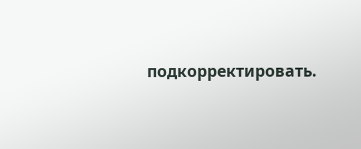подкорректировать.